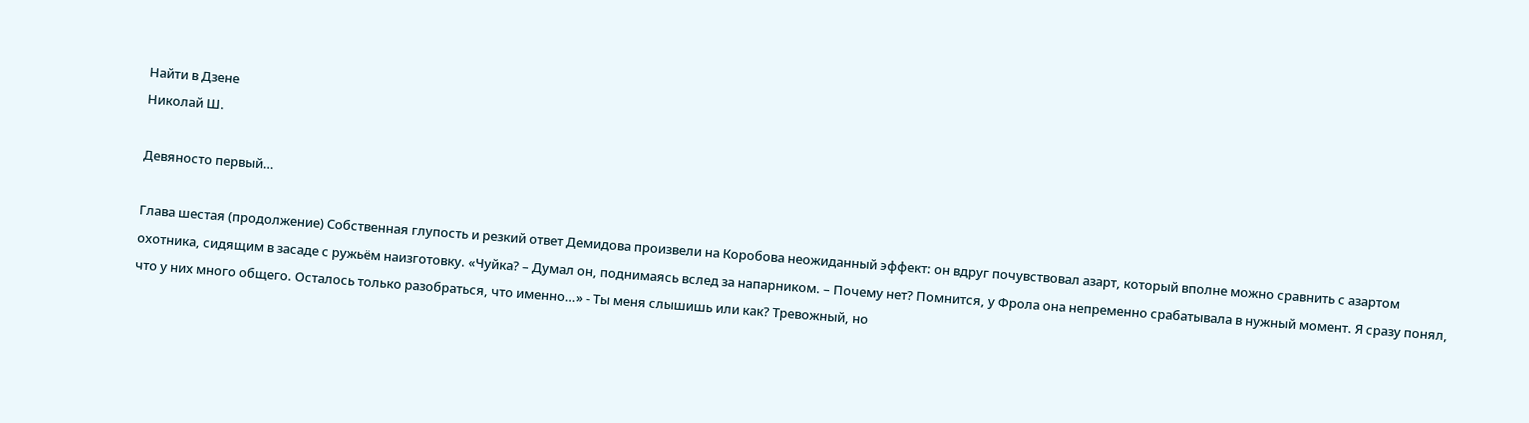Найти в Дзене
Николай Ш.

Девяносто первый…

Глава шестая (продолжение) Собственная глупость и резкий ответ Демидова произвели на Коробова неожиданный эффект: он вдруг почувствовал азарт, который вполне можно сравнить с азартом охотника, сидящим в засаде с ружьём наизготовку. «Чуйка? – Думал он, поднимаясь вслед за напарником. – Почему нет? Помнится, у Фрола она непременно срабатывала в нужный момент. Я сразу понял, что у них много общего. Осталось только разобраться, что именно…» - Ты меня слышишь или как? Тревожный, но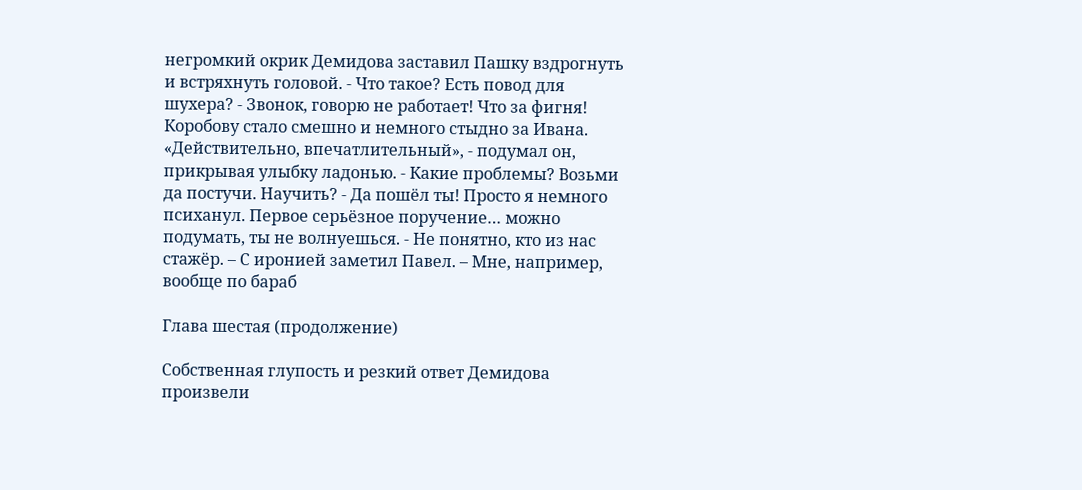негромкий окрик Демидова заставил Пашку вздрогнуть и встряхнуть головой. - Что такое? Есть повод для шухера? - Звонок, говорю не работает! Что за фигня! Коробову стало смешно и немного стыдно за Ивана. «Действительно, впечатлительный», - подумал он, прикрывая улыбку ладонью. - Какие проблемы? Возьми да постучи. Научить? - Да пошёл ты! Просто я немного психанул. Первое серьёзное поручение… можно подумать, ты не волнуешься. - Не понятно, кто из нас стажёр. – С иронией заметил Павел. – Мне, например, вообще по бараб

Глава шестая (продолжение)

Собственная глупость и резкий ответ Демидова произвели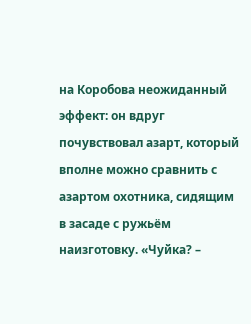на Коробова неожиданный эффект: он вдруг почувствовал азарт, который вполне можно сравнить с азартом охотника, сидящим в засаде с ружьём наизготовку. «Чуйка? –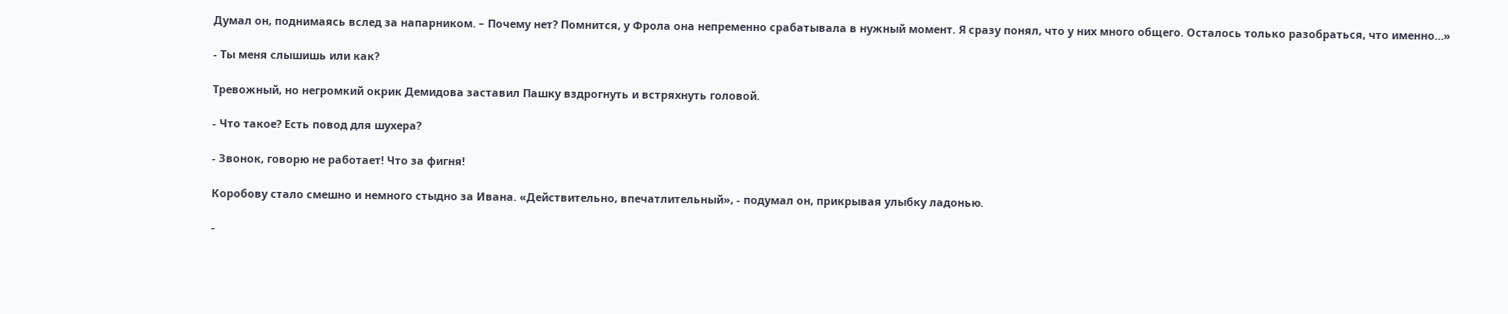Думал он, поднимаясь вслед за напарником. – Почему нет? Помнится, у Фрола она непременно срабатывала в нужный момент. Я сразу понял, что у них много общего. Осталось только разобраться, что именно…»

- Ты меня слышишь или как?

Тревожный, но негромкий окрик Демидова заставил Пашку вздрогнуть и встряхнуть головой.

- Что такое? Есть повод для шухера?

- Звонок, говорю не работает! Что за фигня!

Коробову стало смешно и немного стыдно за Ивана. «Действительно, впечатлительный», - подумал он, прикрывая улыбку ладонью.

-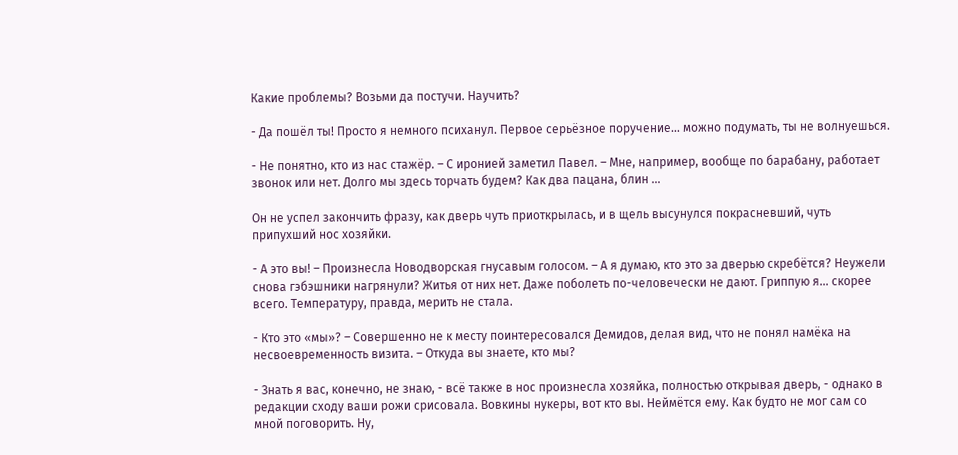Какие проблемы? Возьми да постучи. Научить?

- Да пошёл ты! Просто я немного психанул. Первое серьёзное поручение… можно подумать, ты не волнуешься.

- Не понятно, кто из нас стажёр. – С иронией заметил Павел. – Мне, например, вообще по барабану, работает звонок или нет. Долго мы здесь торчать будем? Как два пацана, блин …

Он не успел закончить фразу, как дверь чуть приоткрылась, и в щель высунулся покрасневший, чуть припухший нос хозяйки.

- А это вы! – Произнесла Новодворская гнусавым голосом. – А я думаю, кто это за дверью скребётся? Неужели снова гэбэшники нагрянули? Житья от них нет. Даже поболеть по-человечески не дают. Гриппую я… скорее всего. Температуру, правда, мерить не стала.

- Кто это «мы»? – Совершенно не к месту поинтересовался Демидов, делая вид, что не понял намёка на несвоевременность визита. – Откуда вы знаете, кто мы?

- Знать я вас, конечно, не знаю, - всё также в нос произнесла хозяйка, полностью открывая дверь, - однако в редакции сходу ваши рожи срисовала. Вовкины нукеры, вот кто вы. Неймётся ему. Как будто не мог сам со мной поговорить. Ну,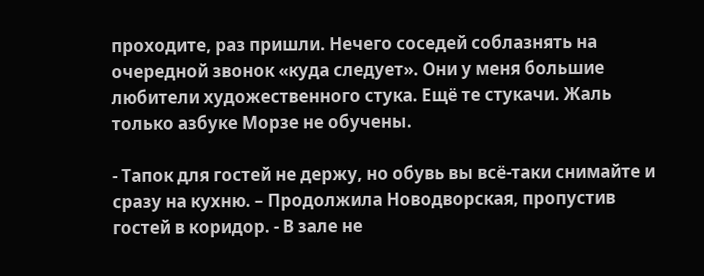проходите, раз пришли. Нечего соседей соблазнять на очередной звонок «куда следует». Они у меня большие любители художественного стука. Ещё те стукачи. Жаль только азбуке Морзе не обучены.

- Тапок для гостей не держу, но обувь вы всё-таки снимайте и сразу на кухню. – Продолжила Новодворская, пропустив гостей в коридор. - В зале не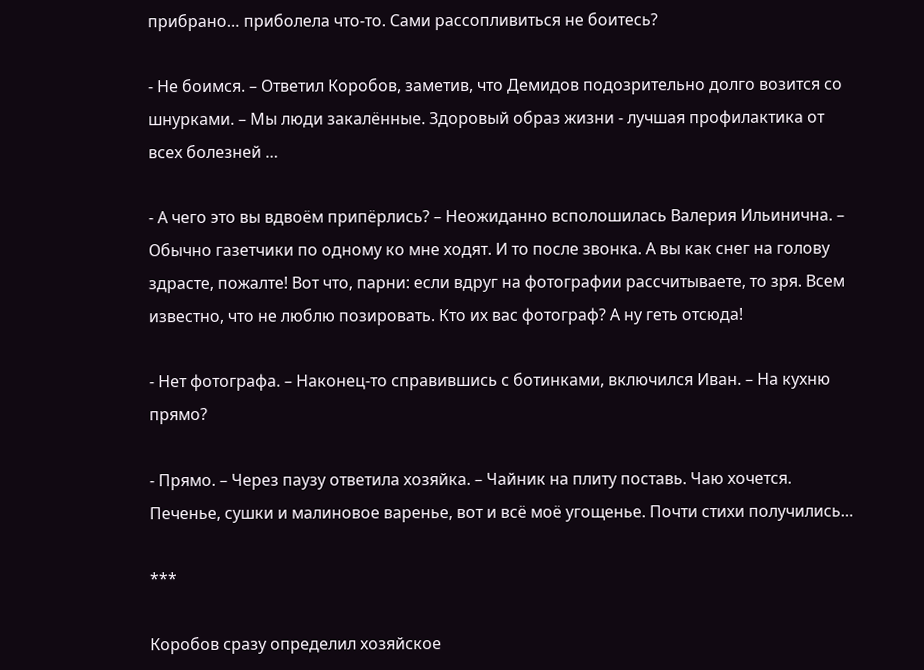прибрано… приболела что-то. Сами рассопливиться не боитесь?

- Не боимся. – Ответил Коробов, заметив, что Демидов подозрительно долго возится со шнурками. – Мы люди закалённые. Здоровый образ жизни - лучшая профилактика от всех болезней …

- А чего это вы вдвоём припёрлись? – Неожиданно всполошилась Валерия Ильинична. – Обычно газетчики по одному ко мне ходят. И то после звонка. А вы как снег на голову здрасте, пожалте! Вот что, парни: если вдруг на фотографии рассчитываете, то зря. Всем известно, что не люблю позировать. Кто их вас фотограф? А ну геть отсюда!

- Нет фотографа. – Наконец-то справившись с ботинками, включился Иван. – На кухню прямо?

- Прямо. – Через паузу ответила хозяйка. – Чайник на плиту поставь. Чаю хочется. Печенье, сушки и малиновое варенье, вот и всё моё угощенье. Почти стихи получились…

***

Коробов сразу определил хозяйское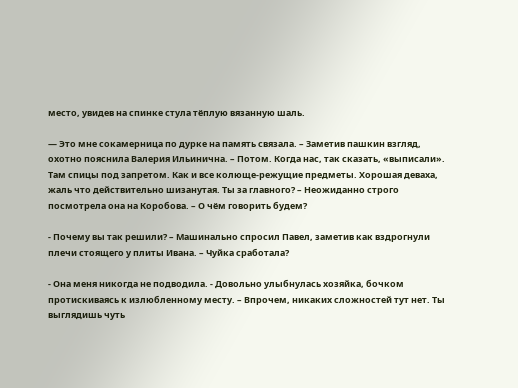место, увидев на спинке стула тёплую вязанную шаль.

— Это мне сокамерница по дурке на память связала. – Заметив пашкин взгляд, охотно пояснила Валерия Ильинична. – Потом. Когда нас, так сказать, «выписали». Там спицы под запретом. Как и все колюще-режущие предметы. Хорошая деваха, жаль что действительно шизанутая. Ты за главного? – Неожиданно строго посмотрела она на Коробова. – О чём говорить будем?

- Почему вы так решили? – Машинально спросил Павел, заметив как вздрогнули плечи стоящего у плиты Ивана. – Чуйка сработала?

- Она меня никогда не подводила. - Довольно улыбнулась хозяйка, бочком протискиваясь к излюбленному месту. – Впрочем, никаких сложностей тут нет. Ты выглядишь чуть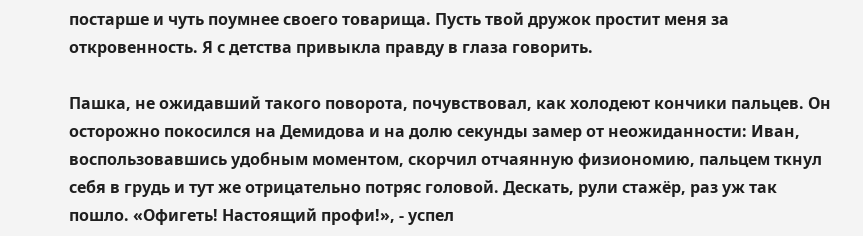постарше и чуть поумнее своего товарища. Пусть твой дружок простит меня за откровенность. Я с детства привыкла правду в глаза говорить.

Пашка, не ожидавший такого поворота, почувствовал, как холодеют кончики пальцев. Он осторожно покосился на Демидова и на долю секунды замер от неожиданности: Иван, воспользовавшись удобным моментом, скорчил отчаянную физиономию, пальцем ткнул себя в грудь и тут же отрицательно потряс головой. Дескать, рули стажёр, раз уж так пошло. «Офигеть! Настоящий профи!», - успел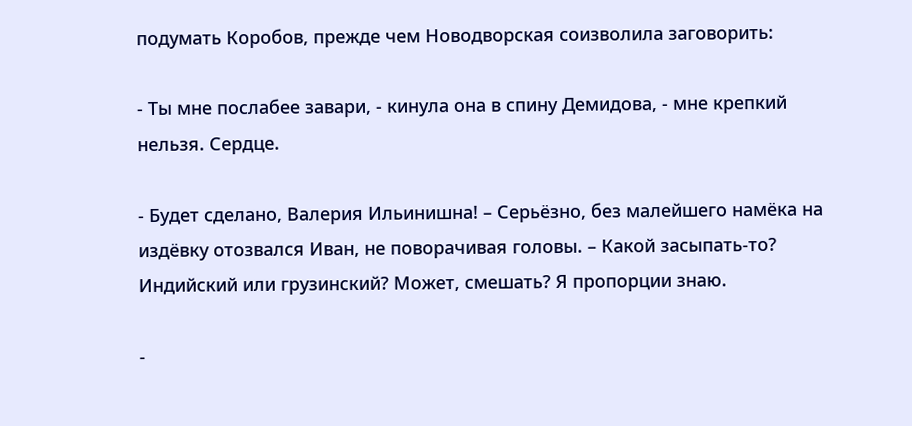подумать Коробов, прежде чем Новодворская соизволила заговорить:

- Ты мне послабее завари, - кинула она в спину Демидова, - мне крепкий нельзя. Сердце.

- Будет сделано, Валерия Ильинишна! – Серьёзно, без малейшего намёка на издёвку отозвался Иван, не поворачивая головы. – Какой засыпать-то? Индийский или грузинский? Может, смешать? Я пропорции знаю.

-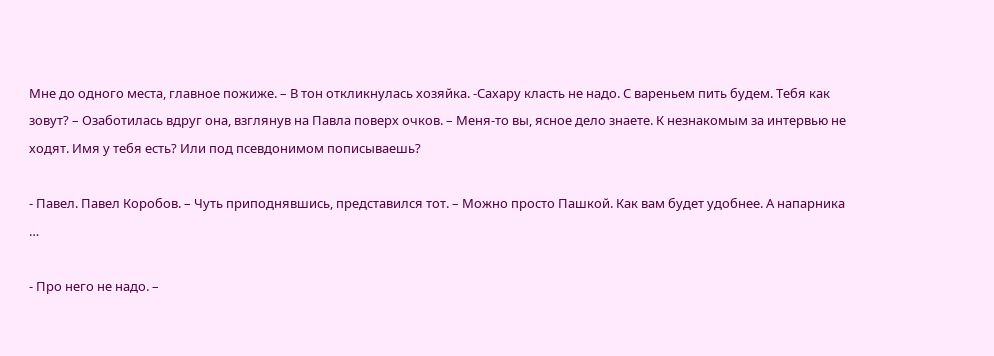Мне до одного места, главное пожиже. – В тон откликнулась хозяйка. -Сахару класть не надо. С вареньем пить будем. Тебя как зовут? – Озаботилась вдруг она, взглянув на Павла поверх очков. – Меня-то вы, ясное дело знаете. К незнакомым за интервью не ходят. Имя у тебя есть? Или под псевдонимом пописываешь?

- Павел. Павел Коробов. – Чуть приподнявшись, представился тот. – Можно просто Пашкой. Как вам будет удобнее. А напарника …

- Про него не надо. –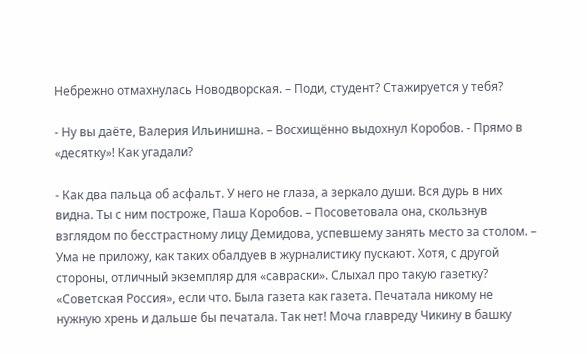Небрежно отмахнулась Новодворская. – Поди, студент? Стажируется у тебя?

- Ну вы даёте, Валерия Ильинишна. – Восхищённо выдохнул Коробов. - Прямо в «десятку»! Как угадали?

- Как два пальца об асфальт. У него не глаза, а зеркало души. Вся дурь в них видна. Ты с ним построже, Паша Коробов. – Посоветовала она, скользнув взглядом по бесстрастному лицу Демидова, успевшему занять место за столом. – Ума не приложу, как таких обалдуев в журналистику пускают. Хотя, с другой стороны, отличный экземпляр для «савраски». Слыхал про такую газетку? «Советская Россия», если что. Была газета как газета. Печатала никому не нужную хрень и дальше бы печатала. Так нет! Моча главреду Чикину в башку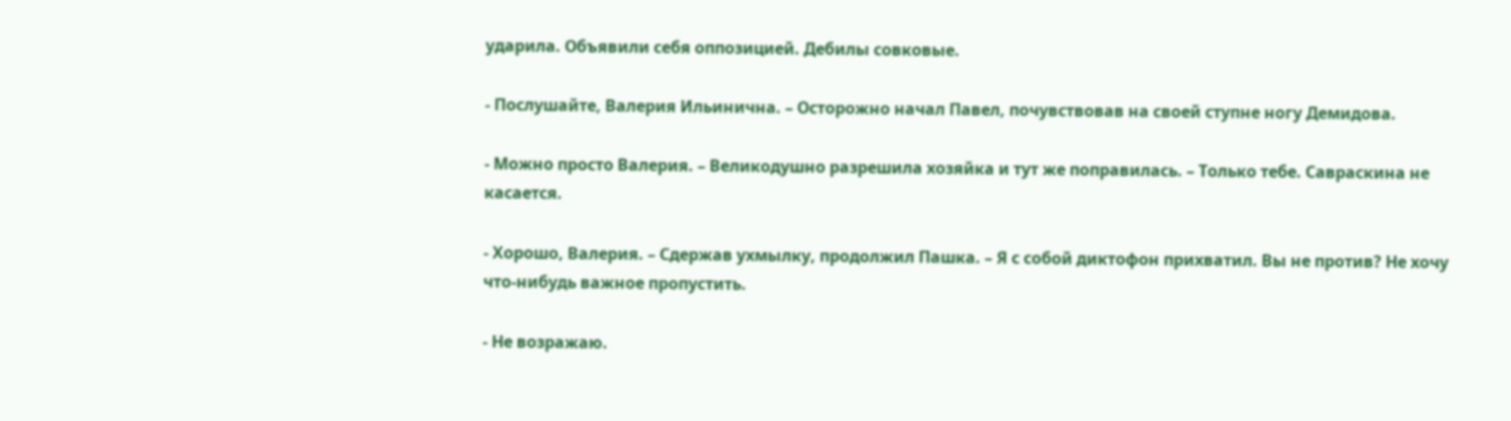ударила. Объявили себя оппозицией. Дебилы совковые.

- Послушайте, Валерия Ильинична. – Осторожно начал Павел, почувствовав на своей ступне ногу Демидова.

- Можно просто Валерия. – Великодушно разрешила хозяйка и тут же поправилась. – Только тебе. Савраскина не касается.

- Хорошо, Валерия. – Сдержав ухмылку, продолжил Пашка. – Я с собой диктофон прихватил. Вы не против? Не хочу что-нибудь важное пропустить.

- Не возражаю.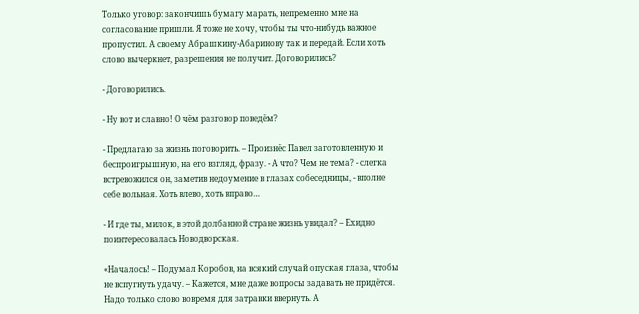Только уговор: закончишь бумагу марать, непременно мне на согласование пришли. Я тоже не хочу, чтобы ты что-нибудь важное пропустил. А своему Абрашкину-Абаринову так и передай. Если хоть слово вычеркнет, разрешения не получит. Договорились?

- Договорились.

- Ну вот и славно! О чём разговор поведём?

- Предлагаю за жизнь поговорить. – Произнёс Павел заготовленную и беспроигрышную, на его взгляд, фразу. - А что? Чем не тема? - слегка встревожился он, заметив недоумение в глазах собеседницы, - вполне себе вольная. Хоть влево, хоть вправо…

- И где ты, милок, в этой долбанной стране жизнь увидал? – Ехидно поинтересовалась Новодворская.

«Началось! – Подумал Коробов, на всякий случай опуская глаза, чтобы не вспугнуть удачу. – Кажется, мне даже вопросы задавать не придётся. Надо только слово вовремя для затравки ввернуть. А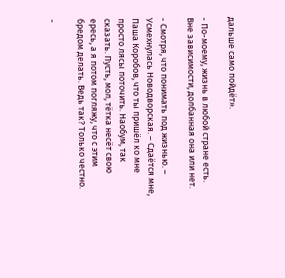дальше само пойдёт».

- По-моему, жизнь в любой стране есть. Вне зависимости, долбанная она или нет.

- Смотря, что понимать под жизнью. – Усмехнулась Новодворская. – Сдаётся мне, Паша Коробов, что ты пришёл ко мне просто лясы поточить. Наобум, так сказать. Пусть, мол, тётка несёт свою ересь, а я потом погляжу, что с этим бредом делать. Ведь так? Только честно.

-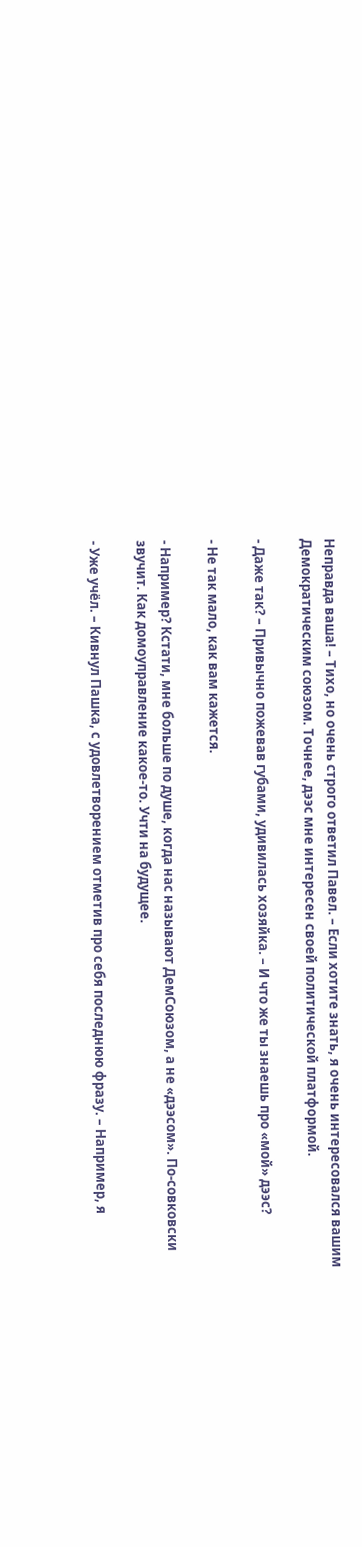Неправда ваша! – Тихо, но очень строго ответил Павел. – Если хотите знать, я очень интересовался вашим Демократическим союзом. Точнее, дээс мне интересен своей политической платформой.

- Даже так? – Привычно пожевав губами, удивилась хозяйка. – И что же ты знаешь про «мой» дээс?

- Не так мало, как вам кажется.

- Например? Кстати, мне больше по душе, когда нас называют ДемСоюзом, а не «дээсом». По-совковски звучит. Как домоуправление какое-то. Учти на будущее.

- Уже учёл. – Кивнул Пашка, с удовлетворением отметив про себя последнюю фразу. – Например, я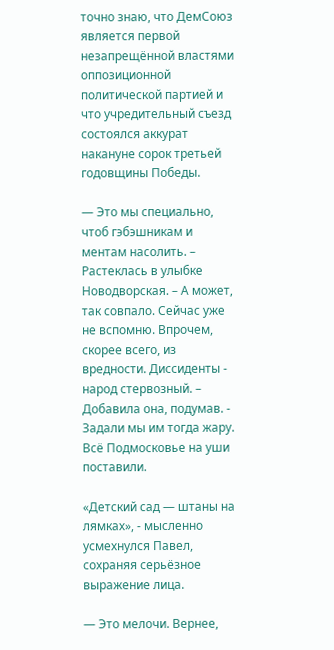точно знаю, что ДемСоюз является первой незапрещённой властями оппозиционной политической партией и что учредительный съезд состоялся аккурат накануне сорок третьей годовщины Победы.

— Это мы специально, чтоб гэбэшникам и ментам насолить. – Растеклась в улыбке Новодворская. – А может, так совпало. Сейчас уже не вспомню. Впрочем, скорее всего, из вредности. Диссиденты - народ стервозный. – Добавила она, подумав. - Задали мы им тогда жару. Всё Подмосковье на уши поставили.

«Детский сад — штаны на лямках», - мысленно усмехнулся Павел, сохраняя серьёзное выражение лица.

— Это мелочи. Вернее,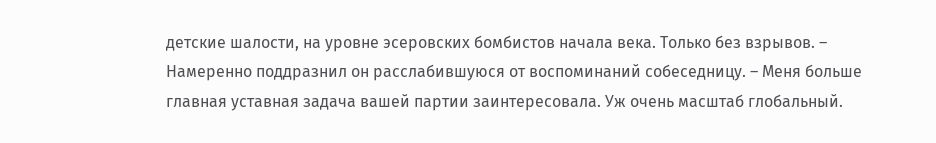детские шалости, на уровне эсеровских бомбистов начала века. Только без взрывов. – Намеренно поддразнил он расслабившуюся от воспоминаний собеседницу. – Меня больше главная уставная задача вашей партии заинтересовала. Уж очень масштаб глобальный.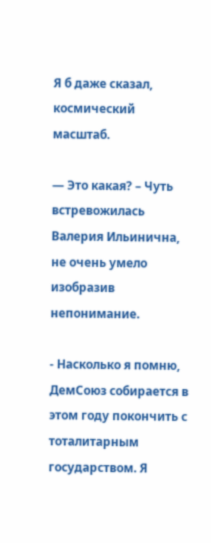Я б даже сказал, космический масштаб.

— Это какая? – Чуть встревожилась Валерия Ильинична, не очень умело изобразив непонимание.

- Насколько я помню, ДемСоюз собирается в этом году покончить с тоталитарным государством. Я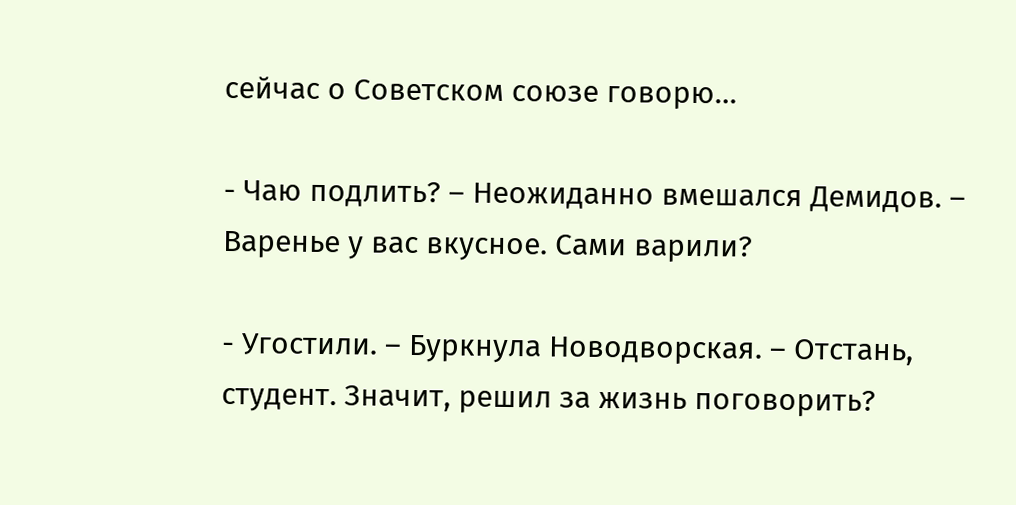сейчас о Советском союзе говорю…

- Чаю подлить? – Неожиданно вмешался Демидов. – Варенье у вас вкусное. Сами варили?

- Угостили. – Буркнула Новодворская. – Отстань, студент. Значит, решил за жизнь поговорить?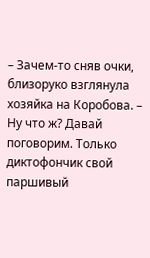– Зачем-то сняв очки, близоруко взглянула хозяйка на Коробова. – Ну что ж? Давай поговорим. Только диктофончик свой паршивый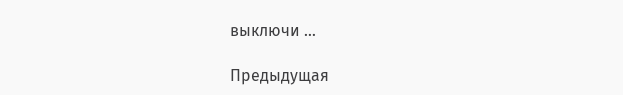выключи …

Предыдущая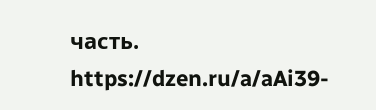часть. https://dzen.ru/a/aAi39-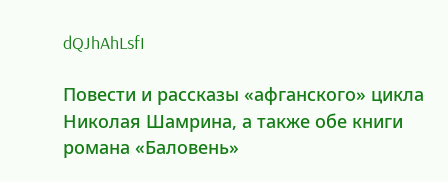dQJhAhLsfI

Повести и рассказы «афганского» цикла Николая Шамрина, а также обе книги романа «Баловень»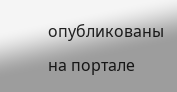опубликованы на портале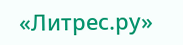«Литрес.ру»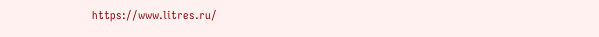https://www.litres.ru/